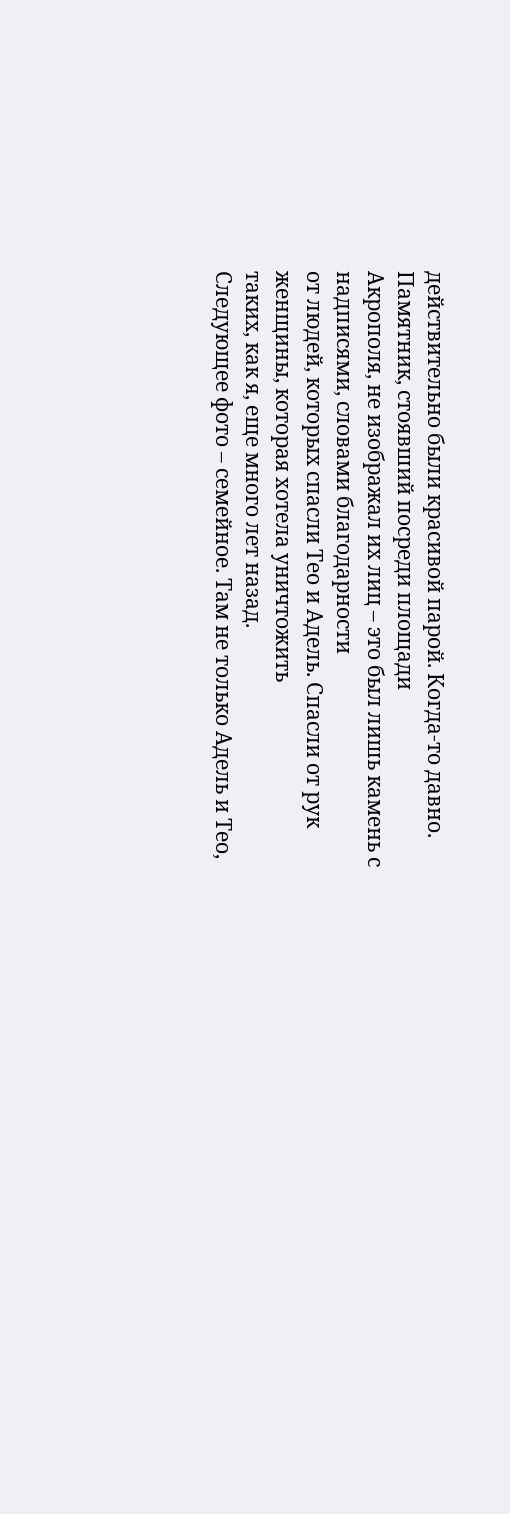действительно были красивой парой. Когда-то давно. Памятник, стоявший посреди площади
Акрополя, не изображал их лиц – это был лишь камень с надписями, словами благодарности
от людей, которых спасли Тео и Адель. Спасли от рук женщины, которая хотела уничтожить
таких, как я, еще много лет назад.
Следующее фото – семейное. Там не только Адель и Тео,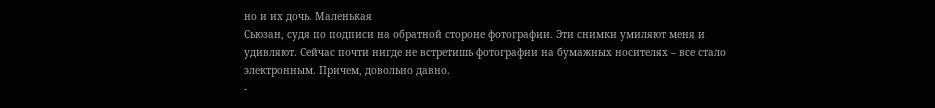но и их дочь. Маленькая
Сьюзан, судя по подписи на обратной стороне фотографии. Эти снимки умиляют меня и
удивляют. Сейчас почти нигде не встретишь фотографии на бумажных носителях – все стало
электронным. Причем, довольно давно.
-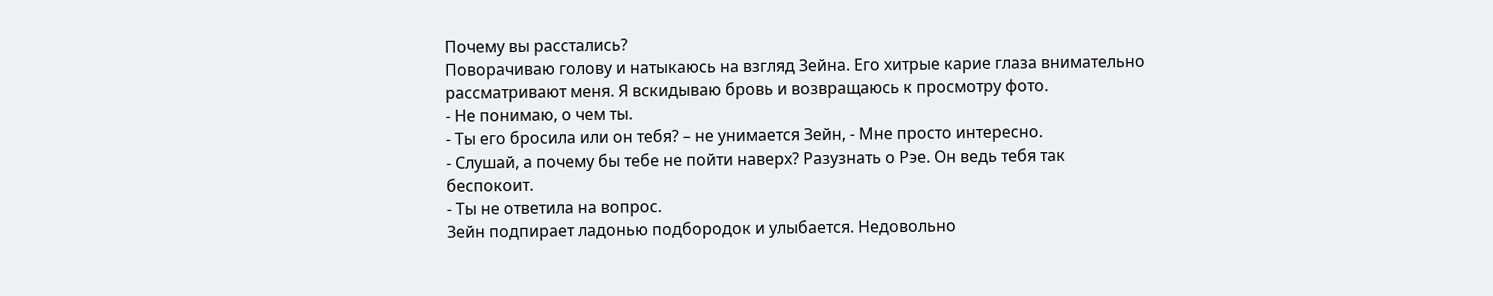Почему вы расстались?
Поворачиваю голову и натыкаюсь на взгляд Зейна. Его хитрые карие глаза внимательно
рассматривают меня. Я вскидываю бровь и возвращаюсь к просмотру фото.
- Не понимаю, о чем ты.
- Ты его бросила или он тебя? – не унимается Зейн, - Мне просто интересно.
- Слушай, а почему бы тебе не пойти наверх? Разузнать о Рэе. Он ведь тебя так
беспокоит.
- Ты не ответила на вопрос.
Зейн подпирает ладонью подбородок и улыбается. Недовольно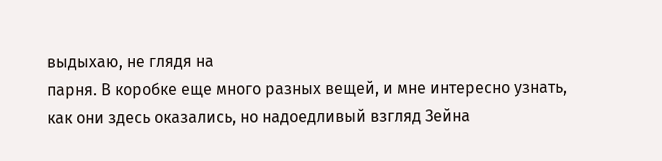выдыхаю, не глядя на
парня. В коробке еще много разных вещей, и мне интересно узнать, как они здесь оказались, но надоедливый взгляд Зейна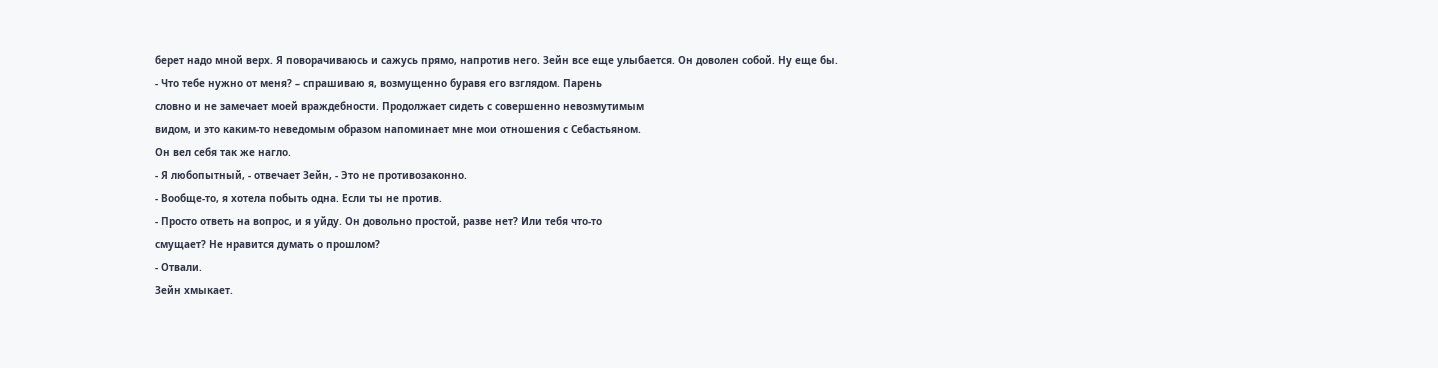берет надо мной верх. Я поворачиваюсь и сажусь прямо, напротив него. Зейн все еще улыбается. Он доволен собой. Ну еще бы.
- Что тебе нужно от меня? – спрашиваю я, возмущенно буравя его взглядом. Парень
словно и не замечает моей враждебности. Продолжает сидеть с совершенно невозмутимым
видом, и это каким-то неведомым образом напоминает мне мои отношения с Себастьяном.
Он вел себя так же нагло.
- Я любопытный, - отвечает Зейн, - Это не противозаконно.
- Вообще-то, я хотела побыть одна. Если ты не против.
- Просто ответь на вопрос, и я уйду. Он довольно простой, разве нет? Или тебя что-то
смущает? Не нравится думать о прошлом?
- Отвали.
Зейн хмыкает.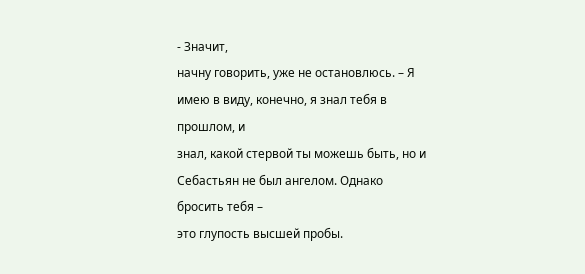- Значит,
начну говорить, уже не остановлюсь. – Я имею в виду, конечно, я знал тебя в прошлом, и
знал, какой стервой ты можешь быть, но и Себастьян не был ангелом. Однако бросить тебя –
это глупость высшей пробы.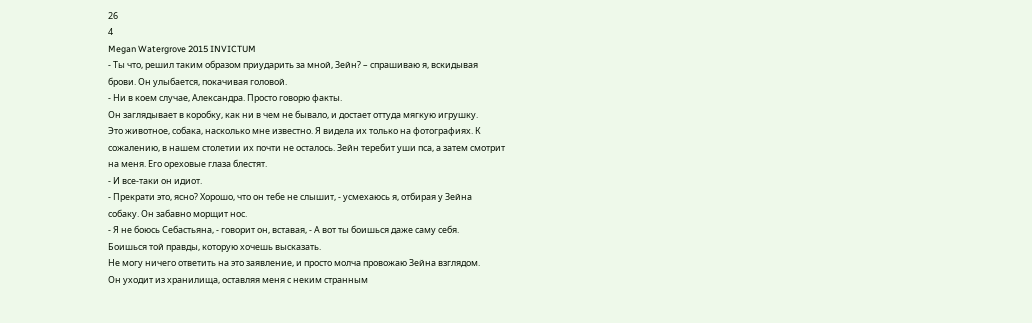26
4
Megan Watergrove 2015 INVICTUM
- Ты что, решил таким образом приударить за мной, Зейн? – спрашиваю я, вскидывая
брови. Он улыбается, покачивая головой.
- Ни в коем случае, Александра. Просто говорю факты.
Он заглядывает в коробку, как ни в чем не бывало, и достает оттуда мягкую игрушку.
Это животное, собака, насколько мне известно. Я видела их только на фотографиях. К
сожалению, в нашем столетии их почти не осталось. Зейн теребит уши пса, а затем смотрит
на меня. Его ореховые глаза блестят.
- И все-таки он идиот.
- Прекрати это, ясно? Хорошо, что он тебе не слышит, - усмехаюсь я, отбирая у Зейна
собаку. Он забавно морщит нос.
- Я не боюсь Себастьяна, - говорит он, вставая, - А вот ты боишься даже саму себя.
Боишься той правды, которую хочешь высказать.
Не могу ничего ответить на это заявление, и просто молча провожаю Зейна взглядом.
Он уходит из хранилища, оставляя меня с неким странным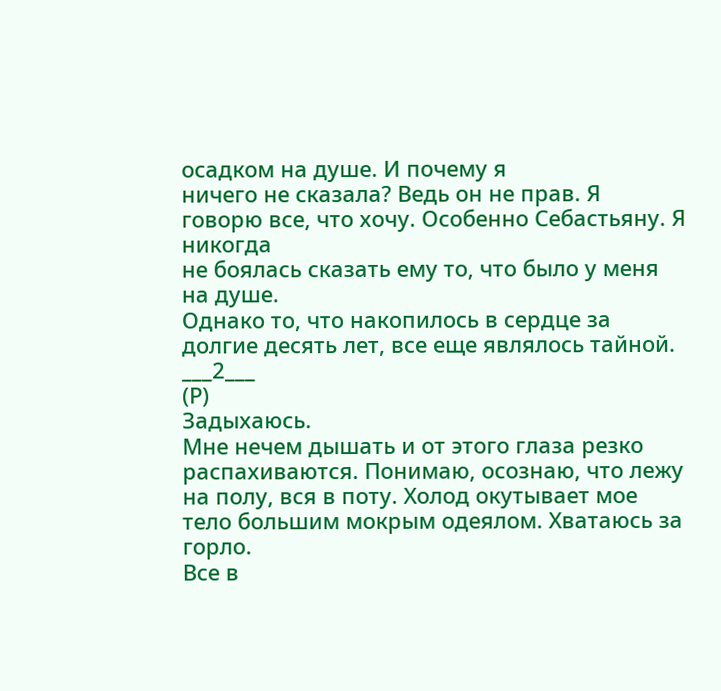осадком на душе. И почему я
ничего не сказала? Ведь он не прав. Я говорю все, что хочу. Особенно Себастьяну. Я никогда
не боялась сказать ему то, что было у меня на душе.
Однако то, что накопилось в сердце за долгие десять лет, все еще являлось тайной.
___2___
(Р)
Задыхаюсь.
Мне нечем дышать и от этого глаза резко распахиваются. Понимаю, осознаю, что лежу
на полу, вся в поту. Холод окутывает мое тело большим мокрым одеялом. Хватаюсь за горло.
Все в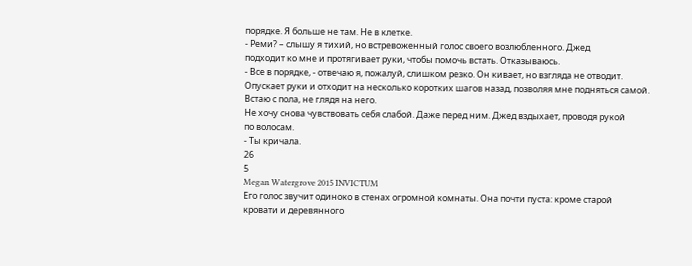порядке. Я больше не там. Не в клетке.
- Реми? – слышу я тихий, но встревоженный голос своего возлюбленного. Джед
подходит ко мне и протягивает руки, чтобы помочь встать. Отказываюсь.
- Все в порядке, - отвечаю я, пожалуй, слишком резко. Он кивает, но взгляда не отводит.
Опускает руки и отходит на несколько коротких шагов назад, позволяя мне подняться самой.
Встаю с пола, не глядя на него.
Не хочу снова чувствовать себя слабой. Даже перед ним. Джед вздыхает, проводя рукой
по волосам.
- Ты кричала.
26
5
Megan Watergrove 2015 INVICTUM
Его голос звучит одиноко в стенах огромной комнаты. Она почти пуста: кроме старой
кровати и деревянного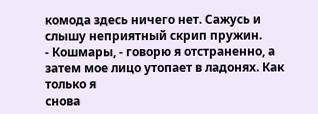комода здесь ничего нет. Сажусь и слышу неприятный скрип пружин.
- Кошмары, - говорю я отстраненно, а затем мое лицо утопает в ладонях. Как только я
снова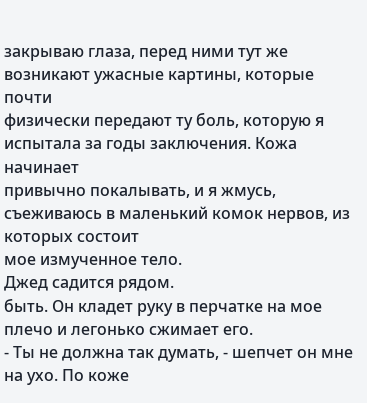закрываю глаза, перед ними тут же возникают ужасные картины, которые почти
физически передают ту боль, которую я испытала за годы заключения. Кожа начинает
привычно покалывать, и я жмусь, съеживаюсь в маленький комок нервов, из которых состоит
мое измученное тело.
Джед садится рядом.
быть. Он кладет руку в перчатке на мое плечо и легонько сжимает его.
- Ты не должна так думать, - шепчет он мне на ухо. По коже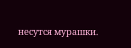несутся мурашки.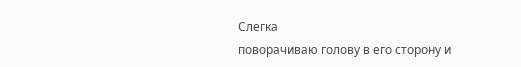Слегка
поворачиваю голову в его сторону и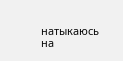натыкаюсь на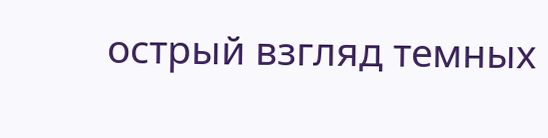острый взгляд темных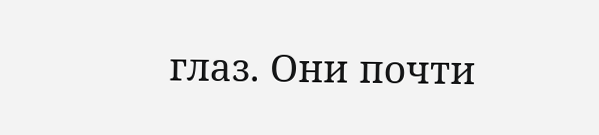глаз. Они почти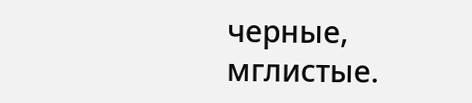черные, мглистые.